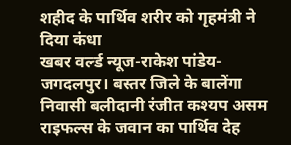शहीद के पार्थिव शरीर को गृहमंत्री ने दिया कंधा
खबर वर्ल्ड न्यूज-राकेश पांडेय-जगदलपुर। बस्तर जिले के बालेंगा निवासी बलीदानी रंजीत कश्यप असम राइफल्स के जवान का पार्थिव देह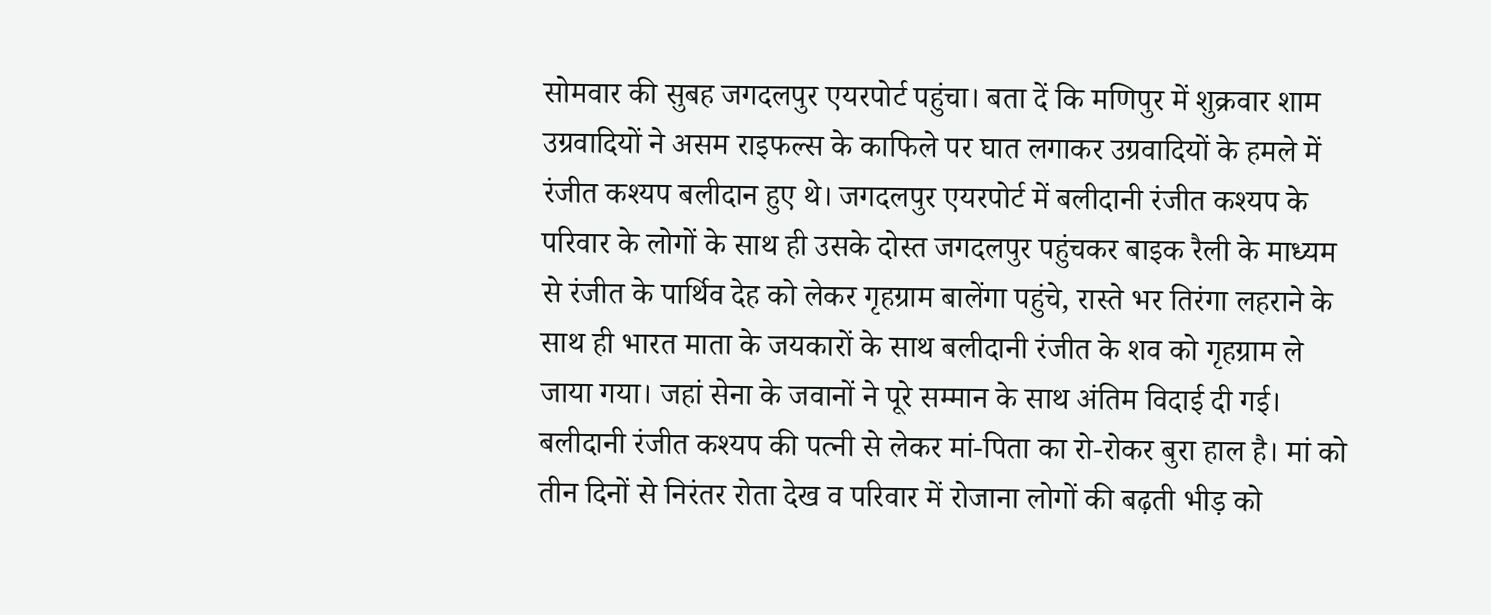सोमवार की सुबह जगदलपुर एयरपोर्ट पहुंचा। बता दें कि मणिपुर में शुक्रवार शाम उग्रवादियों ने असम राइफल्स के काफिले पर घात लगाकर उग्रवादियों के हमले में रंजीत कश्यप बलीदान हुए थे। जगदलपुर एयरपोर्ट में बलीदानी रंजीत कश्यप के परिवार के लोगों के साथ ही उसके दोस्त जगदलपुर पहुंचकर बाइक रैली के माध्यम से रंजीत के पार्थिव देह को लेकर गृहग्राम बालेंगा पहुंचे, रास्ते भर तिरंगा लहराने के साथ ही भारत माता के जयकारों के साथ बलीदानी रंजीत के शव को गृहग्राम ले जाया गया। जहां सेना के जवानों ने पूरे सम्मान के साथ अंतिम विदाई दी गई। बलीदानी रंजीत कश्यप की पत्नी से लेकर मां-पिता का रो-रोकर बुरा हाल है। मां को तीन दिनों से निरंतर रोता देख व परिवार में रोजाना लोगों की बढ़ती भीड़ को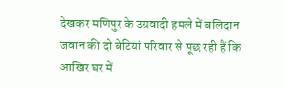देखकर मणिपुर के उग्रवादी हमले में बलिदान जवान की दो बेटियां परिवार से पूछ रही हैं कि आखिर घर में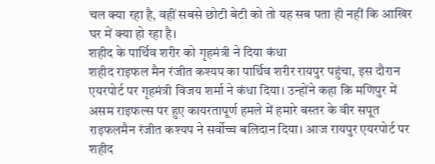चल क्या रहा है, वहीं सबसे छोटी बेटी को तो यह सब पता ही नहीं कि आखिर घर में क्या हो रहा है।
शहीद के पार्थिव शरीर को गृहमंत्री ने दिया कंधा
शहीद राइफल मैन रंजीत कश्यप का पार्थिव शरीर रायपुर पहुंचा, इस दौरान एयरपोर्ट पर गृहमंत्री विजय शर्मा ने कंधा दिया। उन्होंने कहा कि मणिपुर में असम राइफल्स पर हुए कायरतापूर्ण हमले में हमारे बस्तर के वीर सपूत राइफलमैन रंजीत कश्यप ने सर्वोच्च बलिदान दिया। आज रायपुर एयरपोर्ट पर शहीद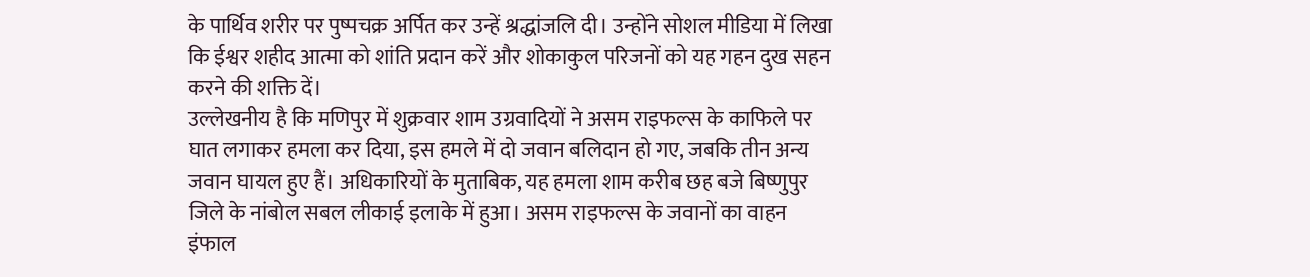के पार्थिव शरीर पर पुष्पचक्र अर्पित कर उन्हें श्रद्धांजलि दी। उन्होंने सोशल मीडिया में लिखा कि ईश्वर शहीद आत्मा को शांति प्रदान करें और शोकाकुल परिजनों को यह गहन दुख सहन करने की शक्ति दें।
उल्लेखनीय है कि मणिपुर में शुक्रवार शाम उग्रवादियों ने असम राइफल्स के काफिले पर घात लगाकर हमला कर दिया, इस हमले में दो जवान बलिदान हो गए, जबकि तीन अन्य जवान घायल हुए हैं। अधिकारियों के मुताबिक, यह हमला शाम करीब छह बजे बिष्णुपुर जिले के नांबोल सबल लीकाई इलाके में हुआ। असम राइफल्स के जवानों का वाहन इंफाल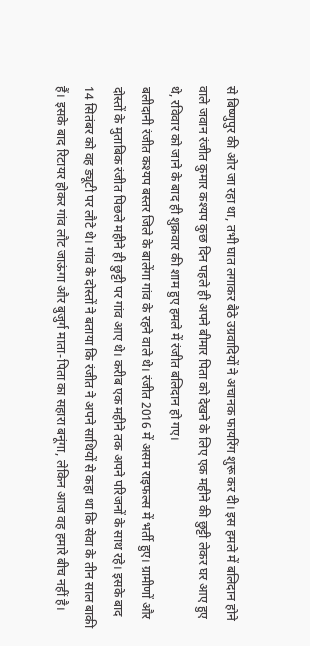से बिष्णुपुर की ओर जा रहा था, तभी घात लगाकर बैठे उग्रवादियों ने अचानक फायरिंग शुरू कर दी। इस हमले में बलिदान होने वाले जवान रंजीत कुमार कश्यप कुछ दिन पहले ही अपने बीमार पिता को देखने के लिए एक महीने की छुट्टी लेकर घर आए हुए थे, रविवार को जाने के बाद ही शुक्रवार की शाम हुए हमले में रंजीत बलिदान हो गए।
बलीदानी रंजीत कश्यप बस्तर जिले के बालेंगा गांव के रहने वाले थे। रंजीत 2016 में असम राइफल्स में भर्ती हुए। ग्रामीणों और दोस्तों के मुताबिक रंजीत पिछले महीने ही छुट्टी पर गांव आए थे। करीब एक महीने तक अपने परिजनों के साथ रहे। इसके बाद 14 सितंबर को वह ड्यूटी पर लौटे थे। गांव के दोस्तों ने बताया कि रंजीत ने अपने साथियों से कहा था कि सेवा के तीन साल बाकी हैं। इसके बाद रिटायर होकर गांव लौट जाऊंगा और बुजुर्ग माता-पिता का सहारा बनूंगा, लेकिन आज वह हमारे बीच नहीं है।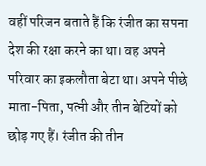वहीं परिजन बताते हैं कि रंजीत का सपना देश की रक्षा करने का था। वह अपने परिवार का इकलौता बेटा था। अपने पीछे माता-पिता, पत्नी और तीन बेटियों को छोड़ गए हैं। रंजीत की तीन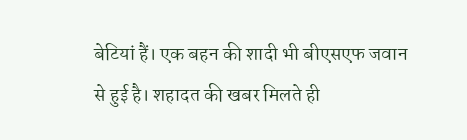बेटियां हैं। एक बहन की शादी भी बीएसएफ जवान से हुई है। शहादत की खबर मिलते ही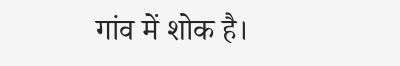गांव में शोक है।